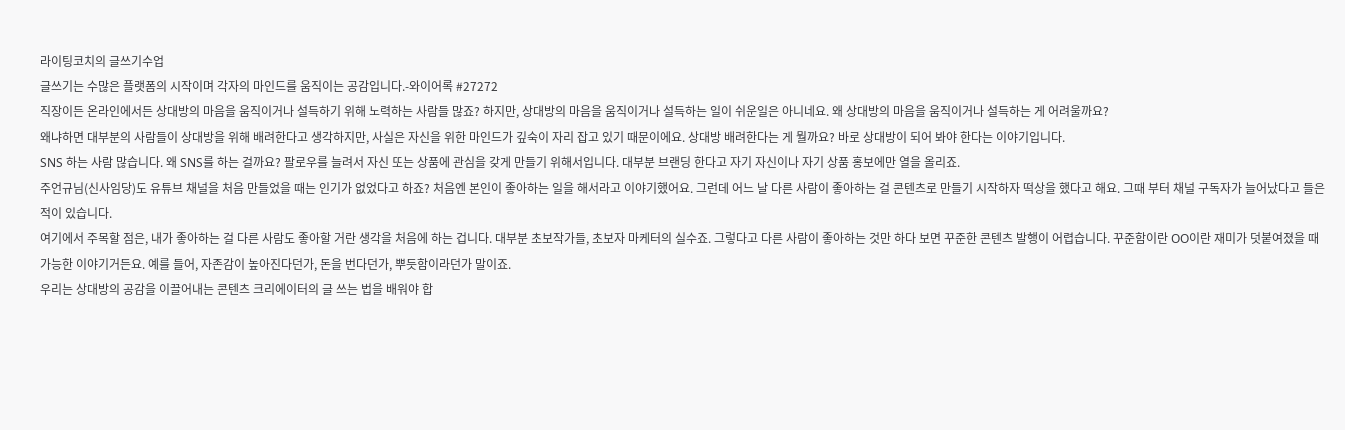라이팅코치의 글쓰기수업
글쓰기는 수많은 플랫폼의 시작이며 각자의 마인드를 움직이는 공감입니다.-와이어록 #27272
직장이든 온라인에서든 상대방의 마음을 움직이거나 설득하기 위해 노력하는 사람들 많죠? 하지만, 상대방의 마음을 움직이거나 설득하는 일이 쉬운일은 아니네요. 왜 상대방의 마음을 움직이거나 설득하는 게 어려울까요?
왜냐하면 대부분의 사람들이 상대방을 위해 배려한다고 생각하지만, 사실은 자신을 위한 마인드가 깊숙이 자리 잡고 있기 때문이에요. 상대방 배려한다는 게 뭘까요? 바로 상대방이 되어 봐야 한다는 이야기입니다.
SNS 하는 사람 많습니다. 왜 SNS를 하는 걸까요? 팔로우를 늘려서 자신 또는 상품에 관심을 갖게 만들기 위해서입니다. 대부분 브랜딩 한다고 자기 자신이나 자기 상품 홍보에만 열을 올리죠.
주언규님(신사임당)도 유튜브 채널을 처음 만들었을 때는 인기가 없었다고 하죠? 처음엔 본인이 좋아하는 일을 해서라고 이야기했어요. 그런데 어느 날 다른 사람이 좋아하는 걸 콘텐츠로 만들기 시작하자 떡상을 했다고 해요. 그때 부터 채널 구독자가 늘어났다고 들은 적이 있습니다.
여기에서 주목할 점은, 내가 좋아하는 걸 다른 사람도 좋아할 거란 생각을 처음에 하는 겁니다. 대부분 초보작가들, 초보자 마케터의 실수죠. 그렇다고 다른 사람이 좋아하는 것만 하다 보면 꾸준한 콘텐츠 발행이 어렵습니다. 꾸준함이란 OO이란 재미가 덧붙여졌을 때 가능한 이야기거든요. 예를 들어, 자존감이 높아진다던가, 돈을 번다던가, 뿌듯함이라던가 말이죠.
우리는 상대방의 공감을 이끌어내는 콘텐츠 크리에이터의 글 쓰는 법을 배워야 합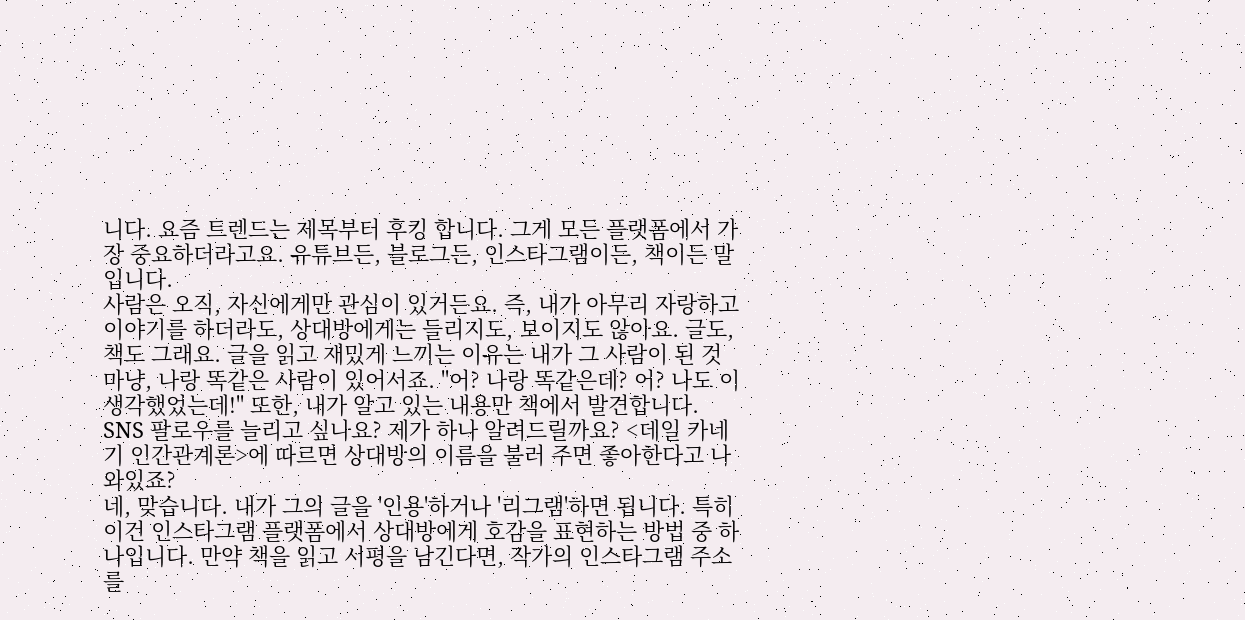니다. 요즘 트렌드는 제목부터 후킹 합니다. 그게 모든 플랫폼에서 가장 중요하더라고요. 유튜브든, 블로그든, 인스타그램이든, 책이든 말입니다.
사람은 오직, 자신에게만 관심이 있거든요. 즉, 내가 아무리 자랑하고 이야기를 하더라도, 상대방에게는 들리지도, 보이지도 않아요. 글도, 책도 그래요. 글을 읽고 재밌게 느끼는 이유는 내가 그 사람이 된 것 마냥, 나랑 똑같은 사람이 있어서죠. "어? 나랑 똑같은데? 어? 나도 이 생각했었는데!" 또한, 내가 알고 있는 내용만 책에서 발견합니다.
SNS 팔로우를 늘리고 싶나요? 제가 하나 알려드릴까요? <데일 카네기 인간관계론>에 따르면 상대방의 이름을 불러 주면 좋아한다고 나와있죠?
네, 맞습니다. 내가 그의 글을 '인용'하거나 '리그램'하면 됩니다. 특히 이건 인스타그램 플랫폼에서 상대방에게 호감을 표현하는 방법 중 하나입니다. 만약 책을 읽고 서평을 남긴다면, 작가의 인스타그램 주소를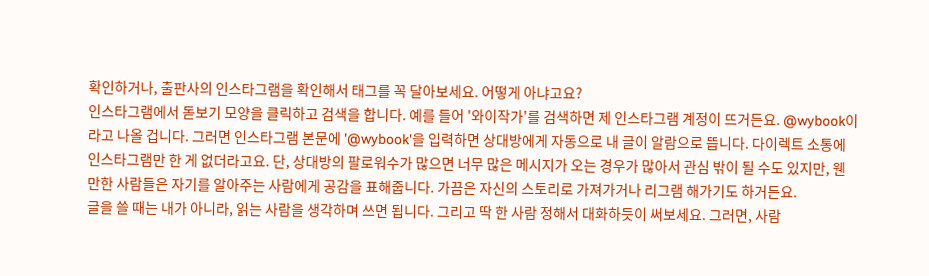확인하거나, 출판사의 인스타그램을 확인해서 태그를 꼭 달아보세요. 어떻게 아냐고요?
인스타그램에서 돋보기 모양을 클릭하고 검색을 합니다. 예를 들어 '와이작가'를 검색하면 제 인스타그램 계정이 뜨거든요. @wybook이라고 나올 겁니다. 그러면 인스타그램 본문에 '@wybook'을 입력하면 상대방에게 자동으로 내 글이 알람으로 뜹니다. 다이렉트 소통에 인스타그램만 한 게 없더라고요. 단, 상대방의 팔로워수가 많으면 너무 많은 메시지가 오는 경우가 많아서 관심 밖이 될 수도 있지만, 웬만한 사람들은 자기를 알아주는 사람에게 공감을 표해줍니다. 가끔은 자신의 스토리로 가져가거나 리그램 해가기도 하거든요.
글을 쓸 때는 내가 아니라, 읽는 사람을 생각하며 쓰면 됩니다. 그리고 딱 한 사람 정해서 대화하듯이 써보세요. 그러면, 사람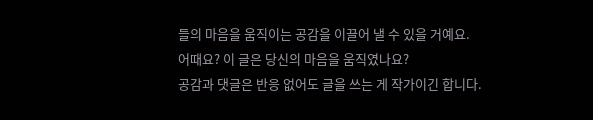들의 마음을 움직이는 공감을 이끌어 낼 수 있을 거예요.
어때요? 이 글은 당신의 마음을 움직였나요?
공감과 댓글은 반응 없어도 글을 쓰는 게 작가이긴 합니다.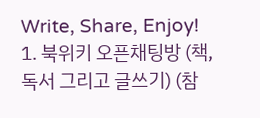Write, Share, Enjoy!
1. 북위키 오픈채팅방 (책, 독서 그리고 글쓰기) (참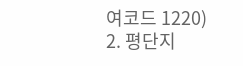여코드 1220)
2. 평단지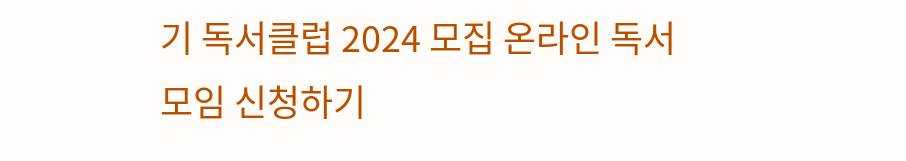기 독서클럽 2024 모집 온라인 독서모임 신청하기